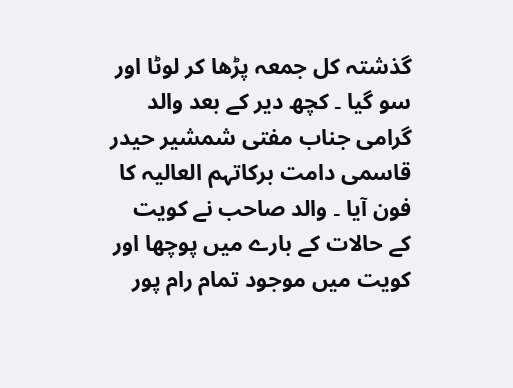گذشتہ کل جمعہ پڑھا کر لوٹا اور سو گیا ۔ کچھ دیر کے بعد والد گرامی جناب مفتی شمشیر حیدر قاسمی دامت برکاتہم العالیہ کا فون آیا ۔ والد صاحب نے کویت کے حالات کے بارے میں پوچھا اور کویت میں موجود تمام رام پور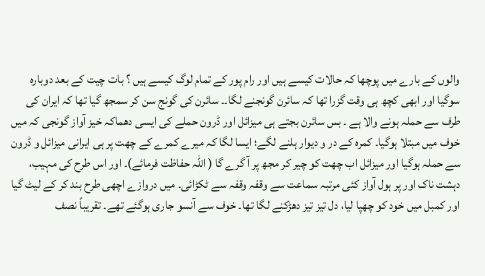والوں کے بارے میں پوچھا کہ حالات کیسے ہیں اور رام پور کے تمام لوگ کیسے ہیں ؟ بات چیت کے بعد دوبارہ سوگیا اور ابھی کچھ ہی وقت گزرا تھا کہ سائرن گونجنے لگا۔۔ سائرن کی گونج سن کر سمجھ گیا تھا کہ ایران کی طرف سے حملہ ہونے والا ہے ۔ بس سائرن بجتے ہی میزائل اور ڈرون حملے کی ایسی دھماکہ خیز آواز گونجی کہ میں خوف میں مبتلا ہوگیا۔ کمرہ کے در و دیوار ہلنے لگے؛ ایسا لگا کہ میرے کمرے کے چھت پر ہی ایرانی میزائل و ڈرون سے حملہ ہوگیا اور میزائل اب چھت کو چیر کر مجھ پر آ گرے گا ( اللہ حفاظت فرمائے)۔ اور اس طرح کی مہیب، دہشت ناک اور پر ہول آواز کئی مرتبہ سماعت سے وقفہ وقفہ سے ٹکڑائی۔ میں دروازے اچھی طرح بند کر کے لیٹ گیا اور کمبل میں خود کو چھپا لیا، دل تیز تیز دھڑکنے لگا تھا۔ خوف سے آنسو جاری ہوگئے تھے۔ تقریباً نصف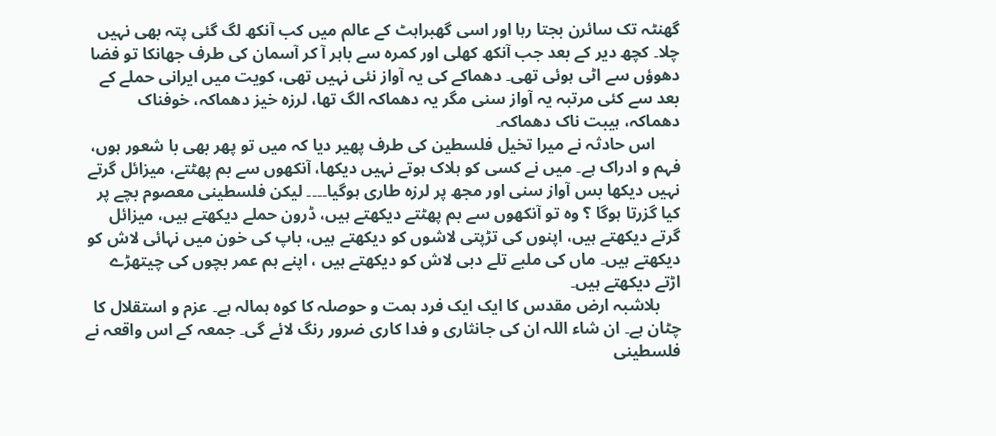گھنٹہ تک سائرن بجتا رہا اور اسی گھبراہٹ کے عالم میں کب آنکھ لگ گئی پتہ بھی نہیں چلا۔ کچھ دیر کے بعد جب آنکھ کھلی اور کمرہ سے باہر آ کر آسمان کی طرف جھانکا تو فضا دھوؤں سے اٹی ہوئی تھی۔ دھماکے کی یہ آواز نئی نہیں تھی، کویت میں ایرانی حملے کے بعد سے کئی مرتبہ یہ آواز سنی مگر یہ دھماکہ الگ تھا، لرزہ خیز دھماکہ، خوفناک دھماکہ، ہیبت ناک دھماکہ۔
      اس حادثہ نے میرا تخیل فلسطین کی طرف پھیر دیا کہ میں تو پھر بھی با شعور ہوں، فہم و ادراک ہے۔ میں نے کسی کو ہلاک ہوتے نہیں دیکھا، آنکھوں سے بم پھٹتے، میزائل گرتے نہیں دیکھا بس آواز سنی اور مجھ پر لرزہ طاری ہوگیا۔۔۔۔ لیکن فلسطینی معصوم بچے پر کیا گزرتا ہوگا ؟ وہ تو آنکھوں سے بم پھٹتے دیکھتے ہیں، ڈرون حملے دیکھتے ہیں، میزائل گرتے دیکھتے ہیں، اپنوں کی تڑپتی لاشوں کو دیکھتے ہیں، باپ کی خون میں نہائی لاش کو دیکھتے ہیں۔ ماں کی ملبے تلے دبی لاش کو دیکھتے ہیں ، اپنے ہم عمر بچوں کی چیتھڑے اڑتے دیکھتے ہیں۔
     بلاشبہ ارض مقدس کا ایک ایک فرد ہمت و حوصلہ کا کوہ ہمالہ ہے۔ عزم و استقلال کا چٹان ہے۔ ان شاء اللہ ان کی جانثاری و فدا کاری ضرور رنگ لائے گی۔ جمعہ کے اس واقعہ نے فلسطینی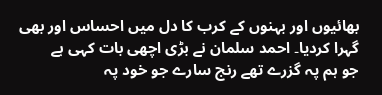بھائیوں اور بہنوں کے کرب کا دل میں احساس اور بھی گہرا کردیا۔‌ احمد سلمان نے بڑی اچھی بات کہی ہے
جو ہم پہ گزرے تھے رنج سارے جو خود پہ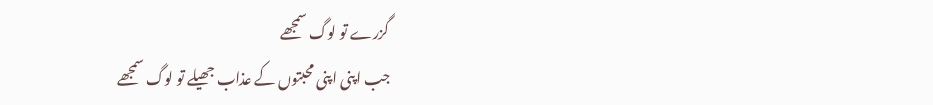گزرے تو لوگ سمجھے
جب اپنی اپنی محبتوں کے عذاب جھیلے تو لوگ سمجھے